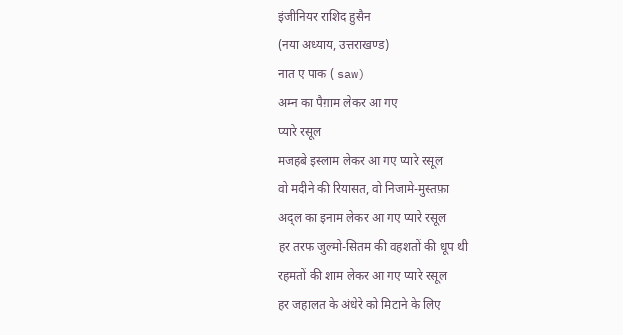इंजीनियर राशिद हुसैन
(नया अध्याय, उत्तराखण्ड)
नात ए पाक ( saw)
अम्न का पैग़ाम लेकर आ गए
प्यारे रसूल
मजहबे इस्लाम लेकर आ गए प्यारे रसूल
वो मदीने की रियासत, वो निजामे-मुस्तफ़ा
अद्ल का इनाम लेकर आ गए प्यारे रसूल
हर तरफ जुल्मो-सितम की वहशतों की धूप थी
रहमतों की शाम लेकर आ गए प्यारे रसूल
हर जहालत के अंधेरे को मिटाने के लिए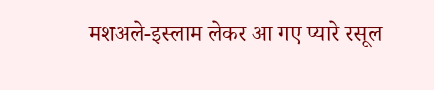मशअले-इस्लाम लेकर आ गए प्यारे रसूल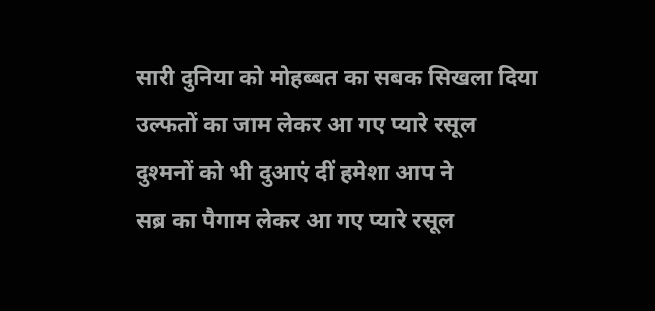सारी दुनिया को मोहब्बत का सबक सिखला दिया
उल्फतों का जाम लेकर आ गए प्यारे रसूल
दुश्मनों को भी दुआएं दीं हमेशा आप ने
सब्र का पैगाम लेकर आ गए प्यारे रसूल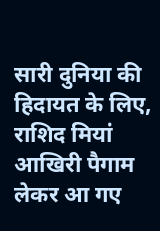सारी दुनिया की हिदायत के लिए, राशिद मियां
आखिरी पैगाम लेकर आ गए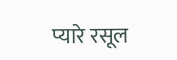प्यारे रसूल